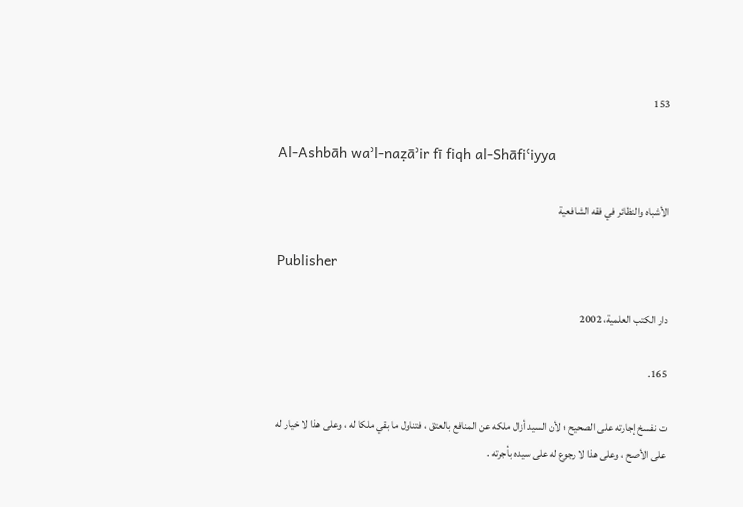153

Al-Ashbāh waʾl-naẓāʾir fī fiqh al-Shāfiʿiyya

الأشباه والنظائر في فقه الشافعية

Publisher

دار الكتب العلمية، 2002

165.

ت نفسخ إجارته على الصحيح ؛ لأن السيد أزال ملكه عن المنافع بالعتق ، فتناول ما بقي ملكا له ، وعلى هذا لا خيار له على الأصح ، وعلى هذا لا رجوع له على سيده بأجرته .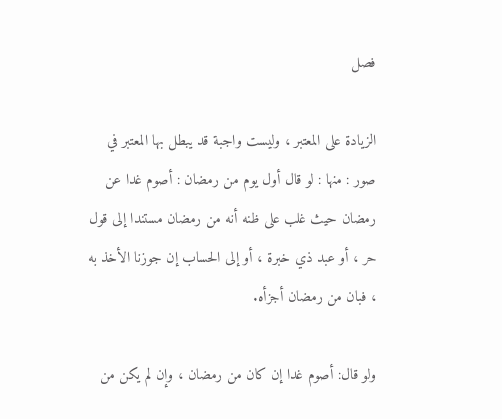فصل

الزيادة على المعتبر ، وليست واجبة قد يبطل بها المعتبر في صور : منها : لو قال أول يوم من رمضان : أصوم غدا عن رمضان حيث غلب على ظنه أنه من رمضان مستندا إلى قول حر ، أو عبد ذي خبرة ، أو إلى الحساب إن جوزنا الأخذ به ، فبان من رمضان أجزأه.

ولو قال: أصوم غدا إن كان من رمضان ، وإن لم يكن من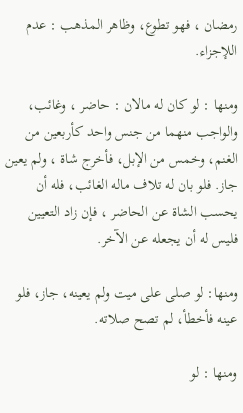رمضان ، فهو تطوع، وظاهر المذهب : عدم اللإجزاء.

ومنها : لو كان له مالان : حاضر ، وغائب، والواجب منهما من جنس واحد كأربعين من الغنم، وخمس من الإبل، فأخرج شاة ، ولم يعين جاز. فلو بان له تلاف ماله الغائب، فله أن يحسب الشاة عن الحاضر ، فإن زاد التعيين فليس له أن يجعله عن الآخر.

ومنها: لو صلى على ميت ولم يعينه، جاز، فلو عينه فأخطأ، لم تصح صلاته.

ومنها : لو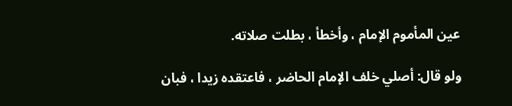عين المأموم الإمام ، وأخطأ ، بطلت صلاته.

ولو قال: أصلي خلف الإمام الحاضر ، فاعتقده زيدا ، فبان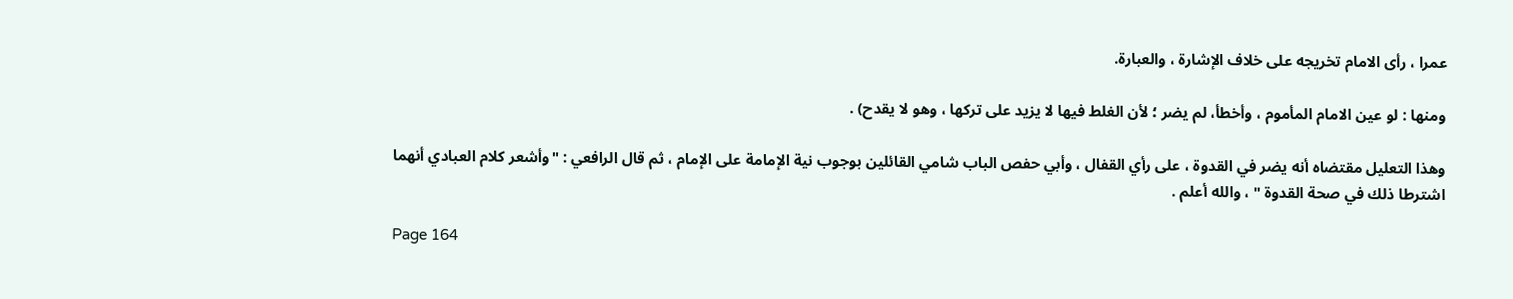عمرا ، رأى الامام تخريجه على خلاف الإشارة ، والعبارة.

ومنها : لو عين الامام المأموم ، وأخطأ، لم يضر ؛ لأن الغلط فيها لا يزيد على تركها ، وهو لا يقدح) .

وهذا التعليل مقتضاه أنه يضر في القدوة ، على رأي القفال ، وأبي حفص الباب شامي القائلين بوجوب نية الإمامة على الإمام ، ثم قال الرافعي : "وأشعر كلام العبادي أنهما اشترطا ذلك في صحة القدوة " ، والله أعلم .

Page 164